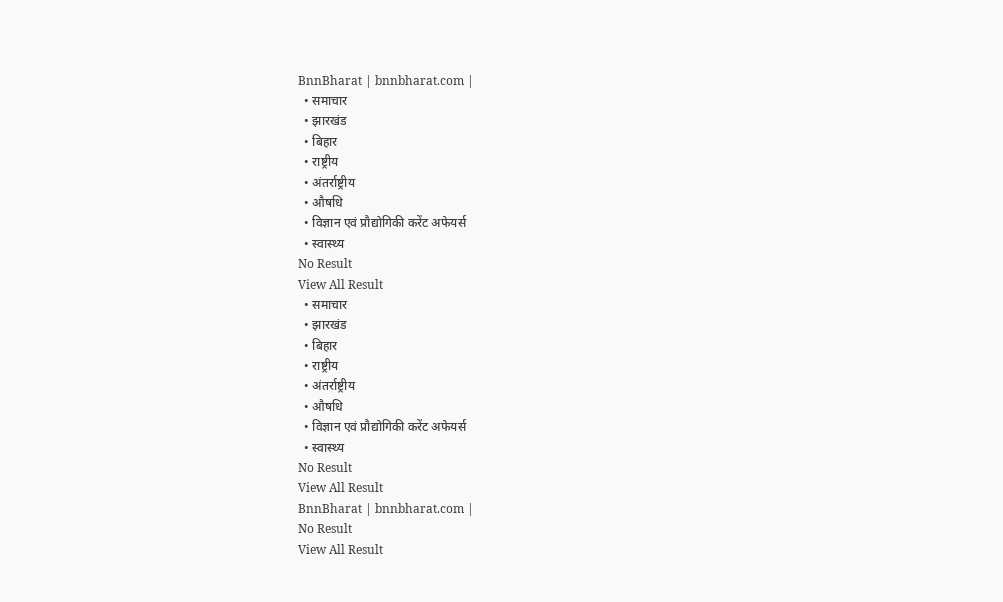BnnBharat | bnnbharat.com |
  • समाचार
  • झारखंड
  • बिहार
  • राष्ट्रीय
  • अंतर्राष्ट्रीय
  • औषधि
  • विज्ञान एवं प्रौद्योगिकी करेंट अफेयर्स
  • स्वास्थ्य
No Result
View All Result
  • समाचार
  • झारखंड
  • बिहार
  • राष्ट्रीय
  • अंतर्राष्ट्रीय
  • औषधि
  • विज्ञान एवं प्रौद्योगिकी करेंट अफेयर्स
  • स्वास्थ्य
No Result
View All Result
BnnBharat | bnnbharat.com |
No Result
View All Result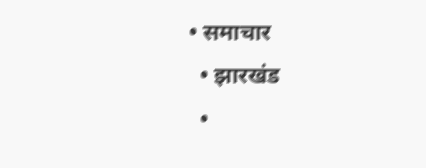• समाचार
  • झारखंड
  •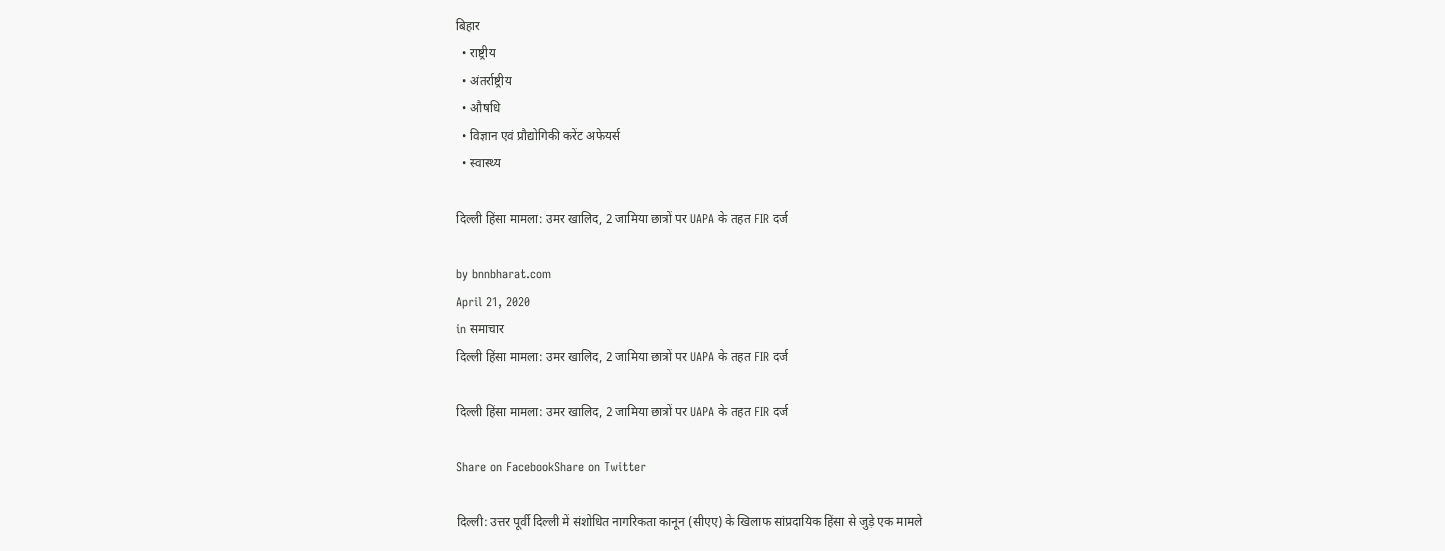बिहार
  • राष्ट्रीय
  • अंतर्राष्ट्रीय
  • औषधि
  • विज्ञान एवं प्रौद्योगिकी करेंट अफेयर्स
  • स्वास्थ्य

दिल्ली हिंसा मामला: उमर खालिद, 2 जामिया छात्रों पर UAPA के तहत FIR दर्ज

by bnnbharat.com
April 21, 2020
in समाचार
दिल्ली हिंसा मामला: उमर खालिद, 2 जामिया छात्रों पर UAPA के तहत FIR दर्ज

दिल्ली हिंसा मामला: उमर खालिद, 2 जामिया छात्रों पर UAPA के तहत FIR दर्ज

Share on FacebookShare on Twitter

दिल्ली: उत्तर पूर्वी दिल्ली में संशोधित नागरिकता कानून (सीएए) के खिलाफ सांप्रदायिक हिंसा से जुड़े एक मामले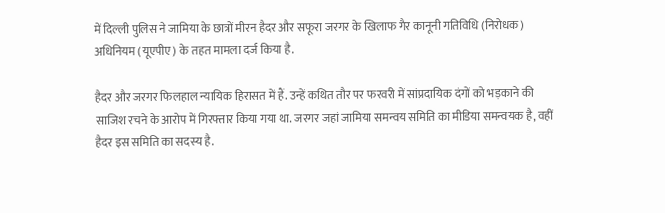में दिल्ली पुलिस ने जामिया के छात्रों मीरन हैदर और सफूरा जरगर के खिलाफ गैर कानूनी गतिविधि (निरोधक) अधिनियम (यूएपीए) के तहत मामला दर्ज किया है.

हैदर और जरगर फिलहाल न्यायिक हिरासत में हैं. उन्हें कथित तौर पर फरवरी में सांप्रदायिक दंगों को भड़काने की साजिश रचने के आरोप में गिरफ्तार किया गया था. जरगर जहां जामिया समन्वय समिति का मीडिया समन्वयक है, वहीं हैदर इस समिति का सदस्य है.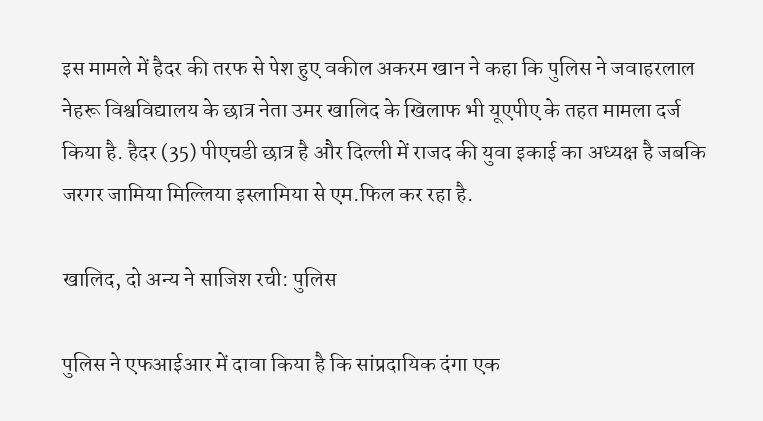इस मामले में हैदर की तरफ से पेश हुए वकील अकरम खान ने कहा कि पुलिस ने जवाहरलाल नेहरू विश्वविद्यालय के छात्र नेता उमर खालिद के खिलाफ भी यूएपीए के तहत मामला दर्ज किया है. हैदर (35) पीएचडी छात्र है और दिल्ली में राजद की युवा इकाई का अध्यक्ष है जबकि जरगर जामिया मिल्लिया इस्लामिया से एम.फिल कर रहा है.

खालिद, दो अन्य ने साजिश रची: पुलिस

पुलिस ने एफआईआर में दावा किया है कि सांप्रदायिक दंगा एक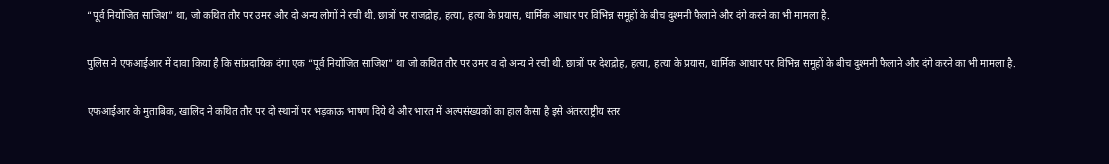“पूर्व नियोजित साजिश” था, जो कथित तौर पर उमर और दो अन्य लोगों ने रची थी. छात्रों पर राजद्रोह, हत्या, हत्या के प्रयास, धार्मिक आधार पर विभिन्न समूहों के बीच दुश्मनी फैलाने और दंगे करने का भी मामला है.

पुलिस ने एफआईआर में दावा किया है कि सांप्रदायिक दंगा एक “पूर्व नियोजित साजिश” था जो कथित तौर पर उमर व दो अन्य ने रची थी. छात्रों पर देशद्रोह, हत्या, हत्या के प्रयास, धार्मिक आधार पर विभिन्न समूहों के बीच दुश्मनी फैलाने और दंगे करने का भी मामला है.

एफआईआर के मुताबिक, खालिद ने कथित तौर पर दो स्थानों पर भड़काऊ भाषण दिये थे और भारत में अल्पसंख्यकों का हाल कैसा है इसे अंतरराष्ट्रीय स्तर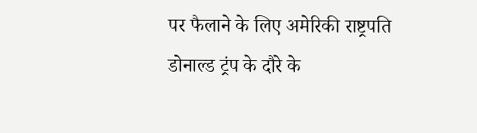पर फैलाने के लिए अमेरिकी राष्ट्रपति डोनाल्ड ट्रंप के दौरे के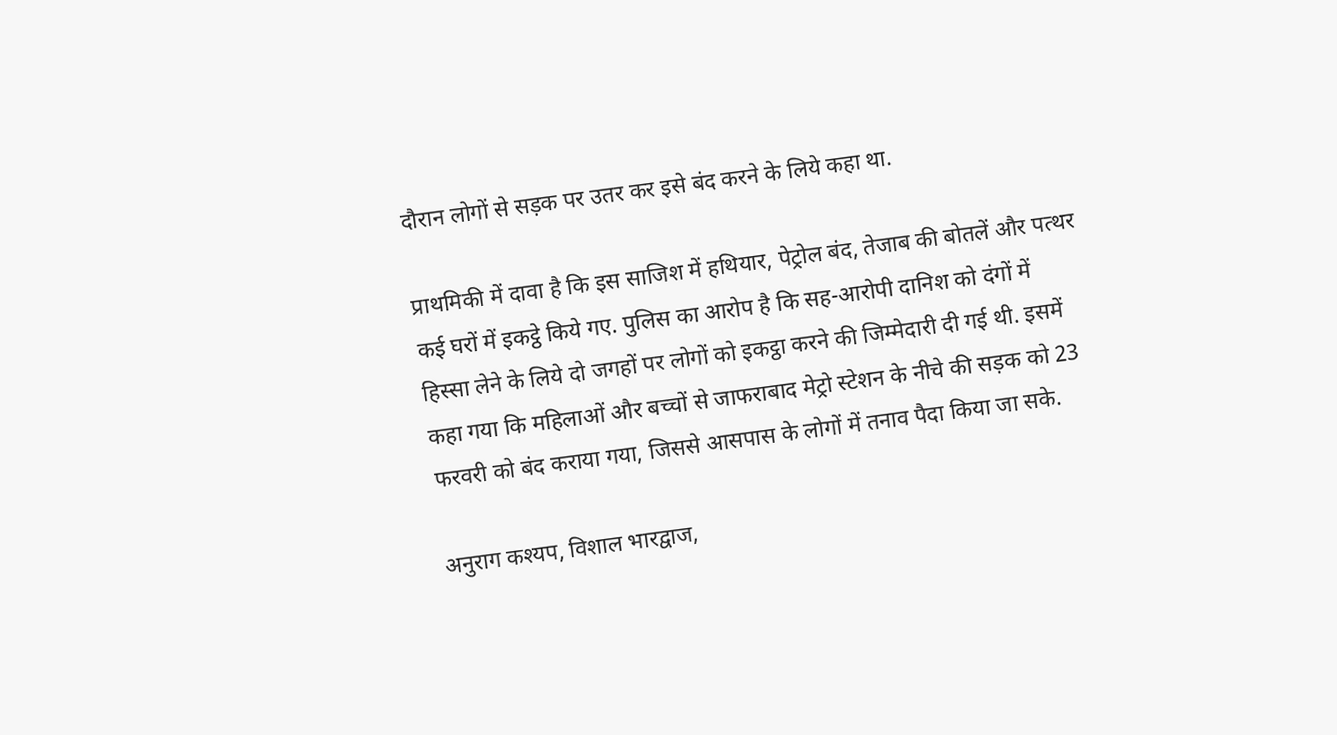दौरान लोगों से सड़क पर उतर कर इसे बंद करने के लिये कहा था.

प्राथमिकी में दावा है कि इस साजिश में हथियार, पेट्रोल बंद, तेजाब की बोतलें और पत्थर कई घरों में इकट्ठे किये गए. पुलिस का आरोप है कि सह-आरोपी दानिश को दंगों में हिस्सा लेने के लिये दो जगहों पर लोगों को इकट्ठा करने की जिम्मेदारी दी गई थी. इसमें कहा गया कि महिलाओं और बच्चों से जाफराबाद मेट्रो स्टेशन के नीचे की सड़क को 23 फरवरी को बंद कराया गया, जिससे आसपास के लोगों में तनाव पैदा किया जा सके.

अनुराग कश्यप, विशाल भारद्वाज,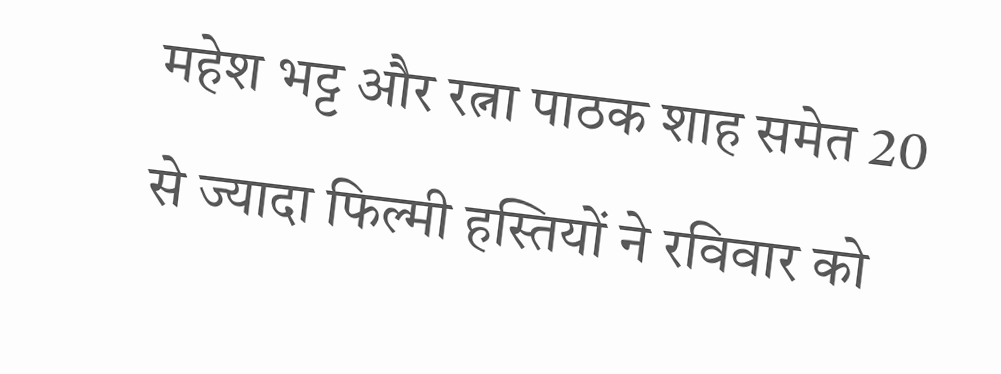महेश भट्ट और रत्ना पाठक शाह समेत 20 से ज्यादा फिल्मी हस्तियों ने रविवार को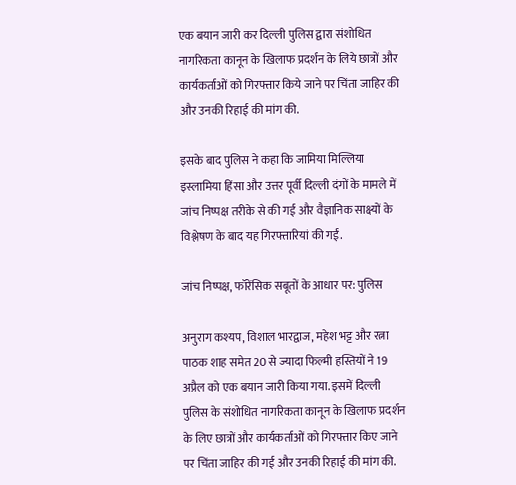एक बयान जारी कर दिल्ली पुलिस द्वारा संशोधित नागरिकता कानून के खिलाफ प्रदर्शन के लिये छात्रों और कार्यकर्ताओं को गिरफ्तार किये जाने पर चिंता जाहिर की और उनकी रिहाई की मांग की.

इसके बाद पुलिस ने कहा कि जामिया मिल्लिया इस्लामिया हिंसा और उत्तर पूर्वी दिल्ली दंगों के मामले में जांच निष्पक्ष तरीके से की गई और वैज्ञानिक साक्ष्यों के विश्लेषण के बाद यह गिरफ्तारियां की गईं.

जांच निष्पक्ष, फॉरेंसिक सबूतों के आधार पर: पुलिस

अनुराग कश्यप, विशाल भारद्वाज, महेश भट्ट और रत्ना पाठक शाह समेत 20 से ज्यादा फिल्मी हस्तियों ने 19 अप्रैल को एक बयान जारी किया गया. इसमें दिल्ली पुलिस के संशोधित नागरिकता कानून के खिलाफ प्रदर्शन के लिए छात्रों और कार्यकर्ताओं को गिरफ्तार किए जाने पर चिंता जाहिर की गई और उनकी रिहाई की मांग की.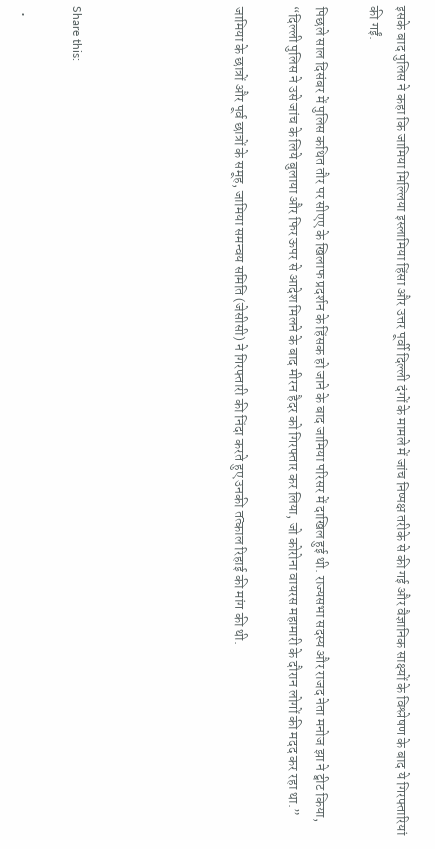इसके बाद पुलिस ने कहा कि जामिया मिल्लिया इस्लामिया हिंसा और उत्तर पूर्वी दिल्ली दंगों के मामले में जांच निष्पक्ष तरीके से की गई और वैज्ञानिक साक्ष्यों के विश्लेषण के बाद ये गिरफ्तारियां की गईं.

पिछले साल दिसंबर में पुलिस कथित तौर पर सीएए के खिलाफ प्रदर्शन के हिंसक हो जाने के बाद जामिया परिसर में दाखिल हुई थी. राज्यसभा सदस्य और राजद नेता मनोज झा ने ट्वीट किया, “दिल्ली पुलिस ने उसे जांच के लिये बुलाया और फिर ऊपर से आदेश मिलने के बाद मीरन हैदर को गिरफ्तार कर लिया, जो कोरोना वायरस महामारी के दौरान लोगों की मदद कर रहा था.”

जामिया के छात्रों और पूर्व छात्रों के समूह, जामिया समन्वय समिति (जेसीसी) ने गिरफ्तारी की निंदा करते हुए उनकी तत्काल रिहाई की मांग की थी.





Share this:

  •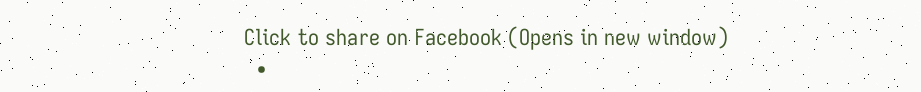Click to share on Facebook (Opens in new window)
  •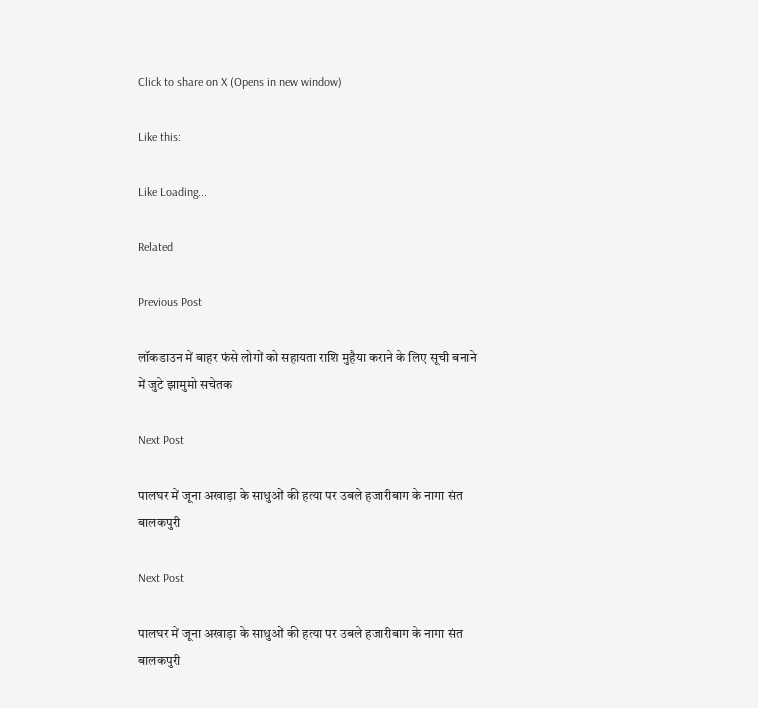Click to share on X (Opens in new window)

Like this:

Like Loading...

Related

Previous Post

लॉकडाउन में बाहर फंसे लोगों को सहायता राशि मुहैया कराने के लिए सूची बनाने में जुटे झामुमो सचेतक

Next Post

पालघर में जूना अखाड़ा के साधुओं की हत्या पर उबले हजारीबाग के नागा संत बालकपुरी

Next Post

पालघर में जूना अखाड़ा के साधुओं की हत्या पर उबले हजारीबाग के नागा संत बालकपुरी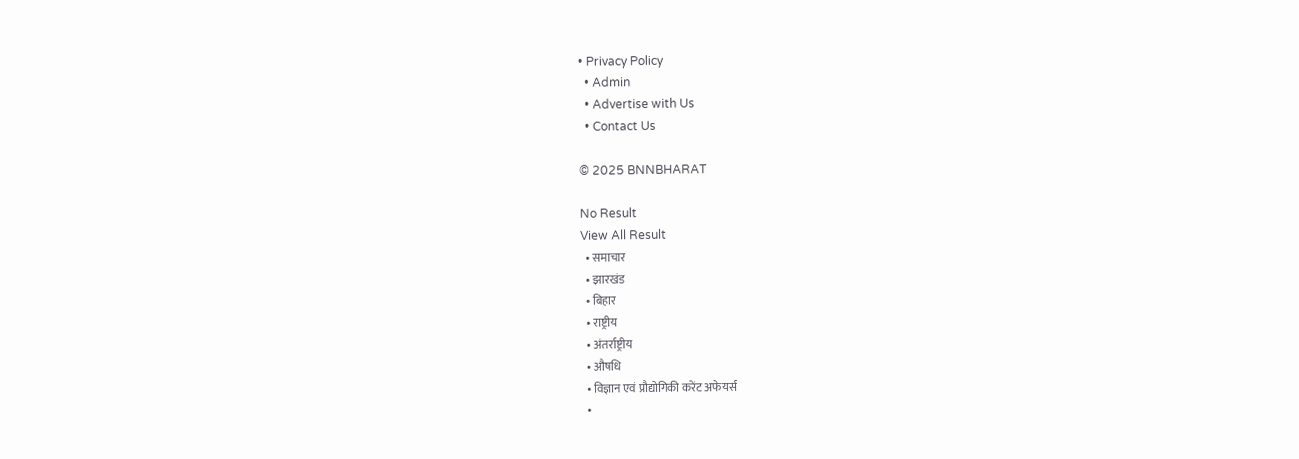• Privacy Policy
  • Admin
  • Advertise with Us
  • Contact Us

© 2025 BNNBHARAT

No Result
View All Result
  • समाचार
  • झारखंड
  • बिहार
  • राष्ट्रीय
  • अंतर्राष्ट्रीय
  • औषधि
  • विज्ञान एवं प्रौद्योगिकी करेंट अफेयर्स
  •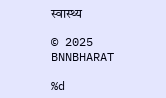स्वास्थ्य

© 2025 BNNBHARAT

%d